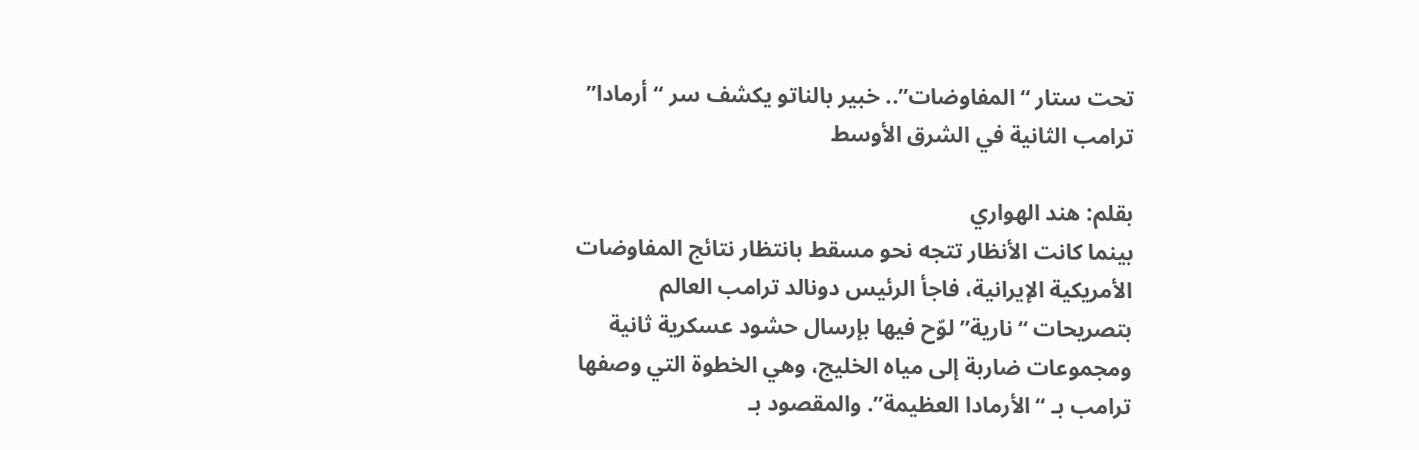تحت ستار “المفاوضات”.. خبير بالناتو يكشف سر “أرمادا” ترامب الثانية في الشرق الأوسط

بقلم: هند الهواري
بينما كانت الأنظار تتجه نحو مسقط بانتظار نتائج المفاوضات الأمريكية الإيرانية، فاجأ الرئيس دونالد ترامب العالم بتصريحات “نارية” لوّح فيها بإرسال حشود عسكرية ثانية ومجموعات ضاربة إلى مياه الخليج، وهي الخطوة التي وصفها ترامب بـ “الأرمادا العظيمة”. والمقصود بـ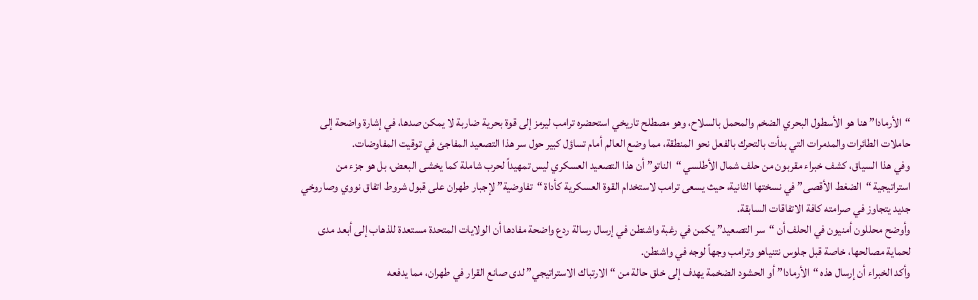“الأرمادا” هنا هو الأسطول البحري الضخم والمحمل بالسلاح، وهو مصطلح تاريخي استحضره ترامب ليرمز إلى قوة بحرية ضاربة لا يمكن صدها، في إشارة واضحة إلى حاملات الطائرات والمدمرات التي بدأت بالتحرك بالفعل نحو المنطقة، مما وضع العالم أمام تساؤل كبير حول سر هذا التصعيد المفاجئ في توقيت المفاوضات.
وفي هذا السياق، كشف خبراء مقربون من حلف شمال الأطلسي “الناتو” أن هذا التصعيد العسكري ليس تمهيداً لحرب شاملة كما يخشى البعض، بل هو جزء من استراتيجية “الضغط الأقصى” في نسختها الثانية، حيث يسعى ترامب لاستخدام القوة العسكرية كأداة “تفاوضية” لإجبار طهران على قبول شروط اتفاق نووي وصاروخي جديد يتجاوز في صرامته كافة الاتفاقات السابقة.
وأوضح محللون أمنيون في الحلف أن “سر التصعيد” يكمن في رغبة واشنطن في إرسال رسالة ردع واضحة مفادها أن الولايات المتحدة مستعدة للذهاب إلى أبعد مدى لحماية مصالحها، خاصة قبل جلوس نتنياهو وترامب وجهاً لوجه في واشنطن.
وأكد الخبراء أن إرسال هذه “الأرمادا” أو الحشود الضخمة يهدف إلى خلق حالة من “الارتباك الاستراتيجي” لدى صانع القرار في طهران، مما يدفعه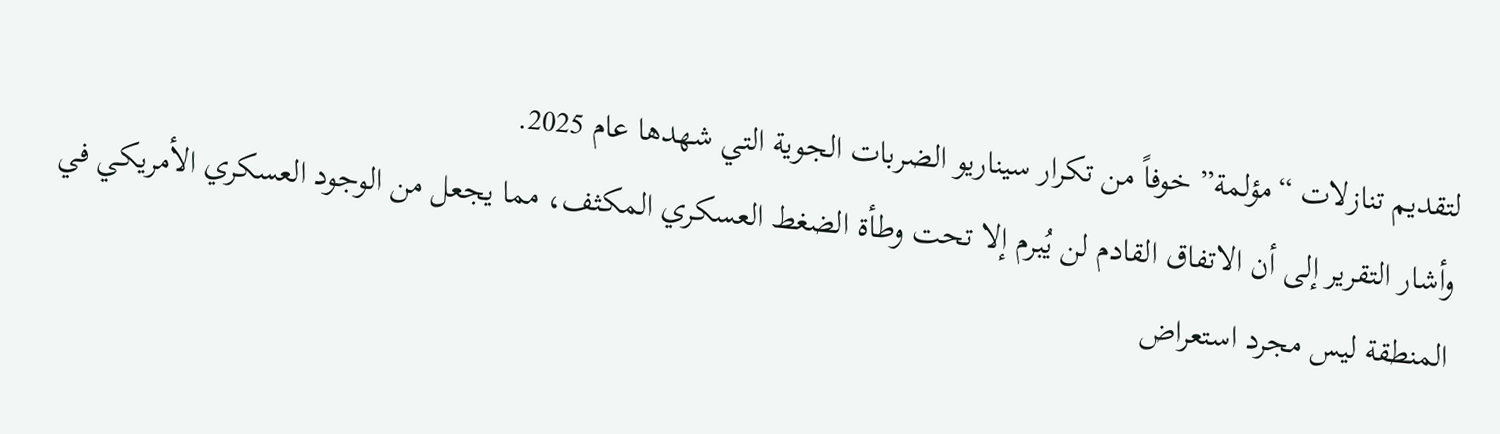لتقديم تنازلات “مؤلمة” خوفاً من تكرار سيناريو الضربات الجوية التي شهدها عام 2025.
وأشار التقرير إلى أن الاتفاق القادم لن يُبرم إلا تحت وطأة الضغط العسكري المكثف، مما يجعل من الوجود العسكري الأمريكي في المنطقة ليس مجرد استعراض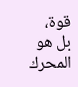قوة، بل هو المحرك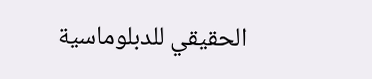الحقيقي للدبلوماسية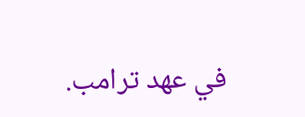في عهد ترامب.